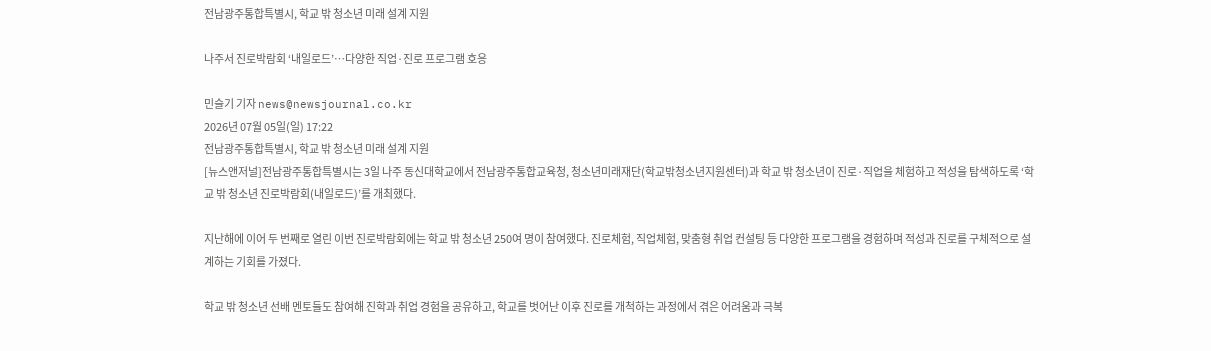전남광주통합특별시, 학교 밖 청소년 미래 설계 지원

나주서 진로박람회 ‘내일로드’…다양한 직업·진로 프로그램 호응

민슬기 기자 news@newsjournal.co.kr
2026년 07월 05일(일) 17:22
전남광주통합특별시, 학교 밖 청소년 미래 설계 지원
[뉴스앤저널]전남광주통합특별시는 3일 나주 동신대학교에서 전남광주통합교육청, 청소년미래재단(학교밖청소년지원센터)과 학교 밖 청소년이 진로·직업을 체험하고 적성을 탐색하도록 ‘학교 밖 청소년 진로박람회(내일로드)’를 개최했다.

지난해에 이어 두 번째로 열린 이번 진로박람회에는 학교 밖 청소년 250여 명이 참여했다. 진로체험, 직업체험, 맞춤형 취업 컨설팅 등 다양한 프로그램을 경험하며 적성과 진로를 구체적으로 설계하는 기회를 가졌다.

학교 밖 청소년 선배 멘토들도 참여해 진학과 취업 경험을 공유하고, 학교를 벗어난 이후 진로를 개척하는 과정에서 겪은 어려움과 극복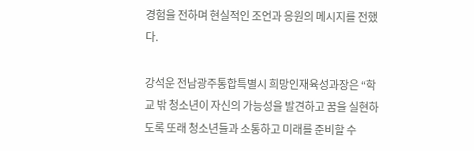경험을 전하며 현실적인 조언과 응원의 메시지를 전했다.

강석운 전남광주통합특별시 희망인재육성과장은 “학교 밖 청소년이 자신의 가능성을 발견하고 꿈을 실현하도록 또래 청소년들과 소통하고 미래를 준비할 수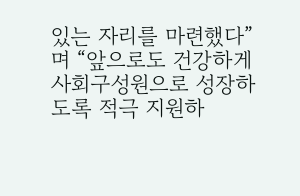있는 자리를 마련했다”며 “앞으로도 건강하게 사회구성원으로 성장하도록 적극 지원하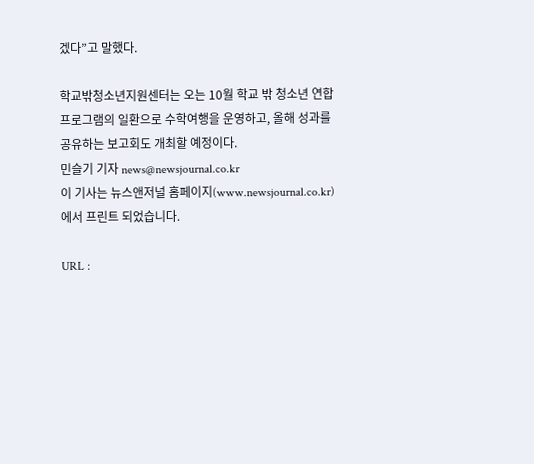겠다”고 말했다.

학교밖청소년지원센터는 오는 10월 학교 밖 청소년 연합프로그램의 일환으로 수학여행을 운영하고, 올해 성과를 공유하는 보고회도 개최할 예정이다.
민슬기 기자 news@newsjournal.co.kr
이 기사는 뉴스앤저널 홈페이지(www.newsjournal.co.kr)에서 프린트 되었습니다.

URL :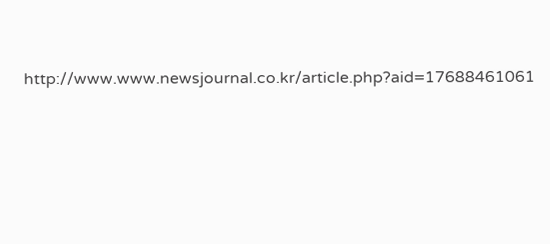http://www.www.newsjournal.co.kr/article.php?aid=17688461061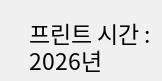프린트 시간 : 2026년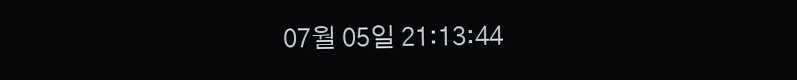07월 05일 21:13:44